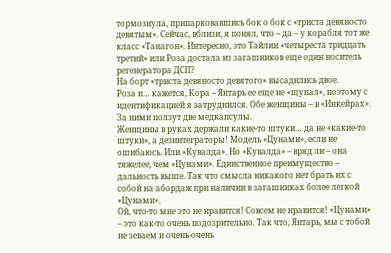тормознула, припарковавшись бок о бок с «триста девяносто девятым». Сейчас, вблизи, я понял, что – да – у корабля тот же класс «Танагон». Интересно, это Тайлин «четыреста тридцать третий» или Роза достала из загашников еще один носитель регенератора ДСП?
На борт «триста девяносто девятого» высадились двое.
Роза и… кажется, Кора – Янтарь ее еще не «щупал», поэтому с идентификацией я затруднился. Обе женщины – в «Инкейрах». За ними ползут две медкапсулы.
Женщины в руках держали какие-то штуки… да не «какие-то штуки», а дезинтеграторы! Модель «Цунами», если не ошибаюсь. Или «Кувалда». Но «Кувалда» – вряд ли – она тяжелее, чем «Цунами». Единственное преимущество – дальность выше. Так что смысла никакого нет брать их с собой на абордаж при наличии в загашниках более легкой «Цунами».
Ой, что-то мне это не нравится! Совсем не нравится! «Цунами» – это как-то очень подозрительно. Так что, Янтарь, мы с тобой не зеваем и очень-очень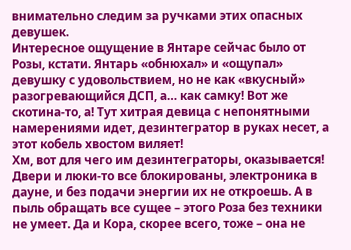внимательно следим за ручками этих опасных девушек.
Интересное ощущение в Янтаре сейчас было от Розы, кстати. Янтарь «обнюхал» и «ощупал» девушку с удовольствием, но не как «вкусный» разогревающийся ДСП, а… как самку! Вот же скотина-то, а! Тут хитрая девица с непонятными намерениями идет, дезинтегратор в руках несет, а этот кобель хвостом виляет!
Хм, вот для чего им дезинтеграторы, оказывается! Двери и люки-то все блокированы, электроника в дауне, и без подачи энергии их не откроешь. А в пыль обращать все сущее – этого Роза без техники не умеет. Да и Кора, скорее всего, тоже – она не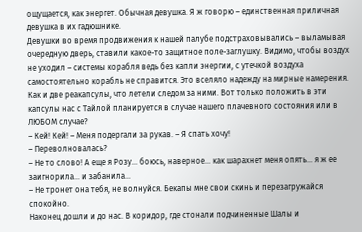ощущается, как энергет. Обычная девушка. Я ж говорю – единственная приличная девушка в их гадюшнике.
Девушки во время продвижения к нашей палубе подстраховывались – выламывая очередную дверь, ставили какое-то защитное поле-заглушку. Видимо, чтобы воздух не уходил – системы корабля ведь без капли энергии, с утечкой воздуха самостоятельно корабль не справится. Это вселяло надежду на мирные намерения. Как и две реакапсулы, что летели следом за ними. Вот только положить в эти капсулы нас с Тайлой планируется в случае нашего плачевного состояния или в ЛЮБОМ случае?
– Кей! Кей! – Меня подергали за рукав. – Я спать хочу!
– Переволновалась?
– Не то слово! А еще я Розу… боюсь, наверное… как шарахнет меня опять… я ж ее заигнорила… и забанила…
– Не тронет она тебя, не волнуйся. Бекапы мне свои скинь и перезагружайся спокойно.
Наконец дошли и до нас. В коридор, где стонали подчиненные Шалы и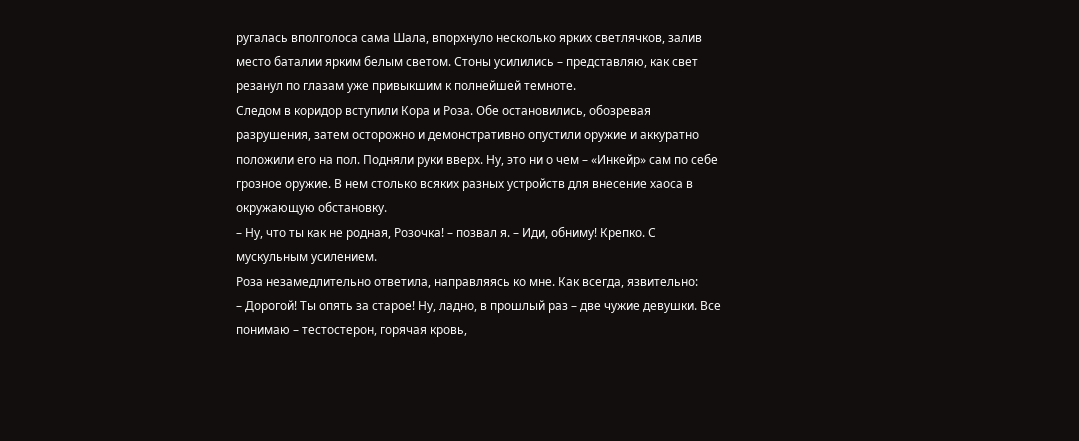ругалась вполголоса сама Шала, впорхнуло несколько ярких светлячков, залив место баталии ярким белым светом. Стоны усилились – представляю, как свет резанул по глазам уже привыкшим к полнейшей темноте.
Следом в коридор вступили Кора и Роза. Обе остановились, обозревая разрушения, затем осторожно и демонстративно опустили оружие и аккуратно положили его на пол. Подняли руки вверх. Ну, это ни о чем – «Инкейр» сам по себе грозное оружие. В нем столько всяких разных устройств для внесение хаоса в окружающую обстановку.
– Ну, что ты как не родная, Розочка! – позвал я. – Иди, обниму! Крепко. С мускульным усилением.
Роза незамедлительно ответила, направляясь ко мне. Как всегда, язвительно:
– Дорогой! Ты опять за старое! Ну, ладно, в прошлый раз – две чужие девушки. Все понимаю – тестостерон, горячая кровь,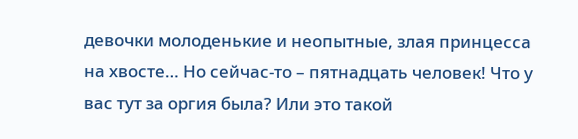девочки молоденькие и неопытные, злая принцесса на хвосте… Но сейчас-то – пятнадцать человек! Что у вас тут за оргия была? Или это такой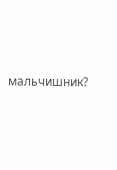мальчишник?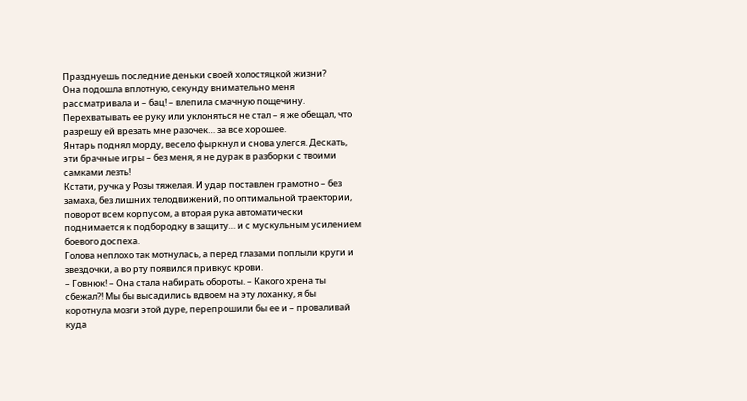Празднуешь последние деньки своей холостяцкой жизни?
Она подошла вплотную, секунду внимательно меня рассматривала и – бац! – влепила смачную пощечину. Перехватывать ее руку или уклоняться не стал – я же обещал, что разрешу ей врезать мне разочек… за все хорошее.
Янтарь поднял морду, весело фыркнул и снова улегся. Дескать, эти брачные игры – без меня, я не дурак в разборки с твоими самками лезть!
Кстати, ручка у Розы тяжелая. И удар поставлен грамотно – без замаха, без лишних телодвижений, по оптимальной траектории, поворот всем корпусом, а вторая рука автоматически поднимается к подбородку в защиту… и с мускульным усилением боевого доспеха.
Голова неплохо так мотнулась, а перед глазами поплыли круги и звездочки, а во рту появился привкус крови.
– Говнюк! – Она стала набирать обороты. – Какого хрена ты сбежал?! Мы бы высадились вдвоем на эту лоханку, я бы коротнула мозги этой дуре, перепрошили бы ее и – проваливай куда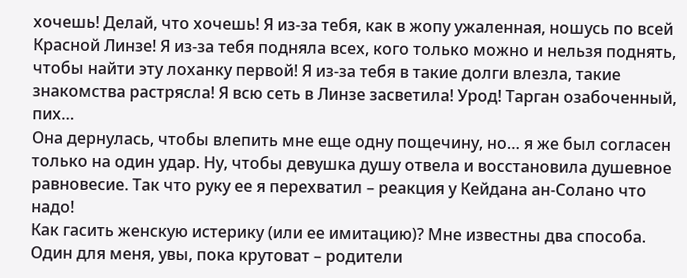хочешь! Делай, что хочешь! Я из-за тебя, как в жопу ужаленная, ношусь по всей Красной Линзе! Я из-за тебя подняла всех, кого только можно и нельзя поднять, чтобы найти эту лоханку первой! Я из-за тебя в такие долги влезла, такие знакомства растрясла! Я всю сеть в Линзе засветила! Урод! Тарган озабоченный, пих…
Она дернулась, чтобы влепить мне еще одну пощечину, но… я же был согласен только на один удар. Ну, чтобы девушка душу отвела и восстановила душевное равновесие. Так что руку ее я перехватил – реакция у Кейдана ан-Солано что надо!
Как гасить женскую истерику (или ее имитацию)? Мне известны два способа. Один для меня, увы, пока крутоват – родители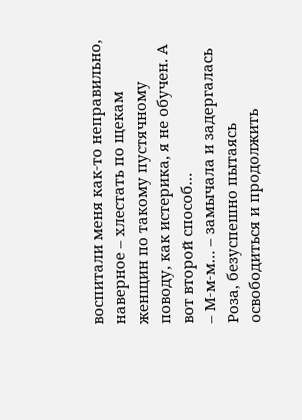воспитали меня как-то неправильно, наверное – хлестать по щекам женщин по такому пустячному поводу, как истерика, я не обучен. А вот второй способ…
– М-м-м… – замычала и задергалась Роза, безуспешно пытаясь освободиться и продолжить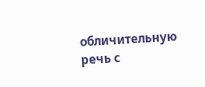обличительную речь с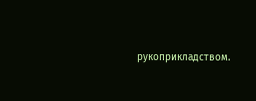рукоприкладством.